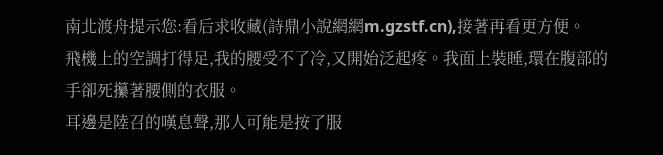南北渡舟提示您:看后求收藏(詩鼎小說網網m.gzstf.cn),接著再看更方便。
飛機上的空調打得足,我的腰受不了冷,又開始泛起疼。我面上裝睡,環在腹部的手卻死攥著腰側的衣服。
耳邊是陸召的嘆息聲,那人可能是按了服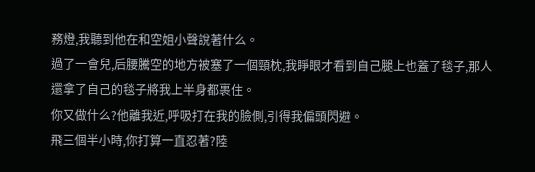務燈,我聽到他在和空姐小聲說著什么。
過了一會兒,后腰騰空的地方被塞了一個頸枕,我睜眼才看到自己腿上也蓋了毯子,那人還拿了自己的毯子將我上半身都裹住。
你又做什么?他離我近,呼吸打在我的臉側,引得我偏頭閃避。
飛三個半小時,你打算一直忍著?陸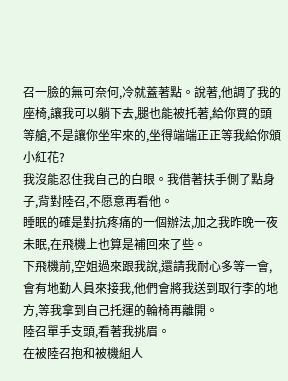召一臉的無可奈何,冷就蓋著點。說著,他調了我的座椅,讓我可以躺下去,腿也能被托著,給你買的頭等艙,不是讓你坐牢來的,坐得端端正正等我給你頒小紅花?
我沒能忍住我自己的白眼。我借著扶手側了點身子,背對陸召,不愿意再看他。
睡眠的確是對抗疼痛的一個辦法,加之我昨晚一夜未眠,在飛機上也算是補回來了些。
下飛機前,空姐過來跟我說,還請我耐心多等一會,會有地勤人員來接我,他們會將我送到取行李的地方,等我拿到自己托運的輪椅再離開。
陸召單手支頭,看著我挑眉。
在被陸召抱和被機組人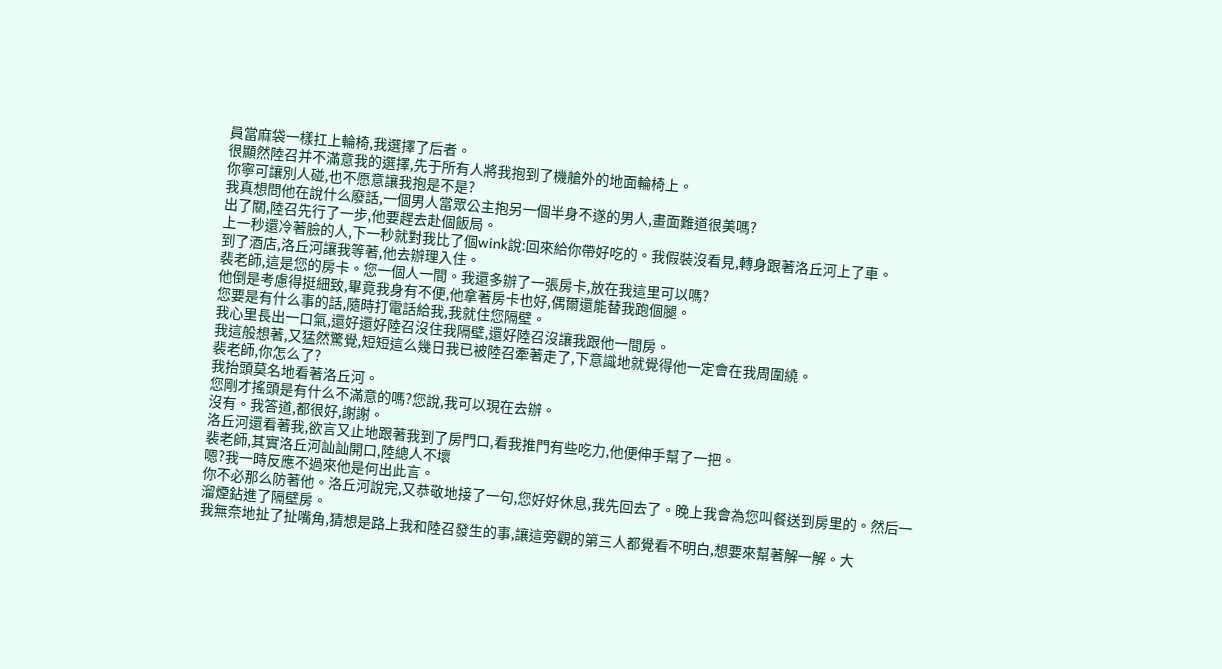員當麻袋一樣扛上輪椅,我選擇了后者。
很顯然陸召并不滿意我的選擇,先于所有人將我抱到了機艙外的地面輪椅上。
你寧可讓別人碰,也不愿意讓我抱是不是?
我真想問他在說什么廢話,一個男人當眾公主抱另一個半身不遂的男人,畫面難道很美嗎?
出了關,陸召先行了一步,他要趕去赴個飯局。
上一秒還冷著臉的人,下一秒就對我比了個wink說:回來給你帶好吃的。我假裝沒看見,轉身跟著洛丘河上了車。
到了酒店,洛丘河讓我等著,他去辦理入住。
裴老師,這是您的房卡。您一個人一間。我還多辦了一張房卡,放在我這里可以嗎?
他倒是考慮得挺細致,畢竟我身有不便,他拿著房卡也好,偶爾還能替我跑個腿。
您要是有什么事的話,隨時打電話給我,我就住您隔壁。
我心里長出一口氣,還好還好陸召沒住我隔壁,還好陸召沒讓我跟他一間房。
我這般想著,又猛然驚覺,短短這么幾日我已被陸召牽著走了,下意識地就覺得他一定會在我周圍繞。
裴老師,你怎么了?
我抬頭莫名地看著洛丘河。
您剛才搖頭是有什么不滿意的嗎?您說,我可以現在去辦。
沒有。我答道,都很好,謝謝。
洛丘河還看著我,欲言又止地跟著我到了房門口,看我推門有些吃力,他便伸手幫了一把。
裴老師,其實洛丘河訕訕開口,陸總人不壞
嗯?我一時反應不過來他是何出此言。
你不必那么防著他。洛丘河說完,又恭敬地接了一句,您好好休息,我先回去了。晚上我會為您叫餐送到房里的。然后一溜煙鉆進了隔壁房。
我無奈地扯了扯嘴角,猜想是路上我和陸召發生的事,讓這旁觀的第三人都覺看不明白,想要來幫著解一解。大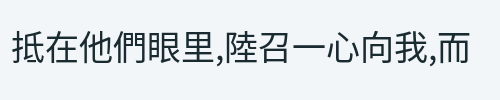抵在他們眼里,陸召一心向我,而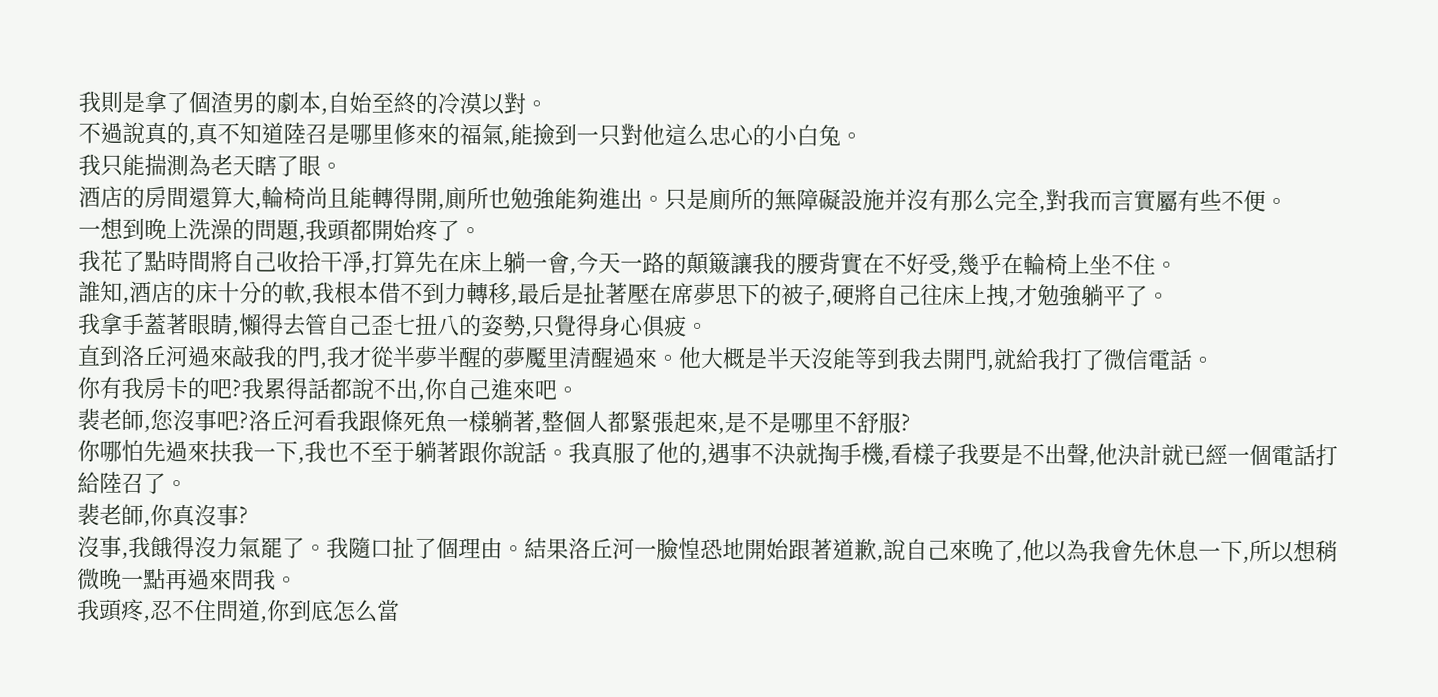我則是拿了個渣男的劇本,自始至終的冷漠以對。
不過說真的,真不知道陸召是哪里修來的福氣,能撿到一只對他這么忠心的小白兔。
我只能揣測為老天瞎了眼。
酒店的房間還算大,輪椅尚且能轉得開,廁所也勉強能夠進出。只是廁所的無障礙設施并沒有那么完全,對我而言實屬有些不便。
一想到晚上洗澡的問題,我頭都開始疼了。
我花了點時間將自己收拾干凈,打算先在床上躺一會,今天一路的顛簸讓我的腰背實在不好受,幾乎在輪椅上坐不住。
誰知,酒店的床十分的軟,我根本借不到力轉移,最后是扯著壓在席夢思下的被子,硬將自己往床上拽,才勉強躺平了。
我拿手蓋著眼睛,懶得去管自己歪七扭八的姿勢,只覺得身心俱疲。
直到洛丘河過來敲我的門,我才從半夢半醒的夢魘里清醒過來。他大概是半天沒能等到我去開門,就給我打了微信電話。
你有我房卡的吧?我累得話都說不出,你自己進來吧。
裴老師,您沒事吧?洛丘河看我跟條死魚一樣躺著,整個人都緊張起來,是不是哪里不舒服?
你哪怕先過來扶我一下,我也不至于躺著跟你說話。我真服了他的,遇事不決就掏手機,看樣子我要是不出聲,他決計就已經一個電話打給陸召了。
裴老師,你真沒事?
沒事,我餓得沒力氣罷了。我隨口扯了個理由。結果洛丘河一臉惶恐地開始跟著道歉,說自己來晚了,他以為我會先休息一下,所以想稍微晚一點再過來問我。
我頭疼,忍不住問道,你到底怎么當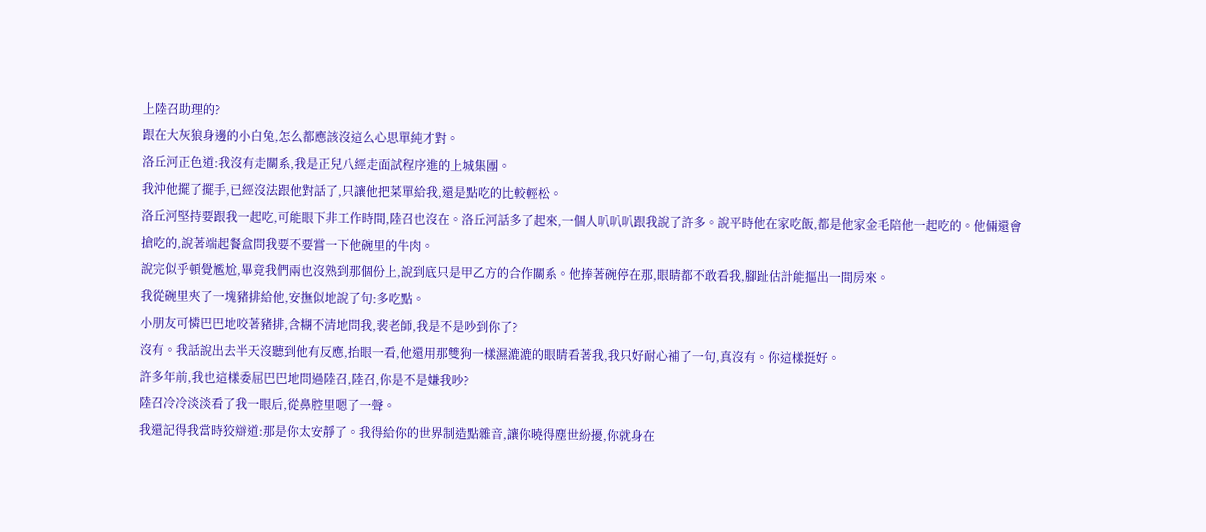上陸召助理的?
跟在大灰狼身邊的小白兔,怎么都應該沒這么心思單純才對。
洛丘河正色道:我沒有走關系,我是正兒八經走面試程序進的上城集團。
我沖他擺了擺手,已經沒法跟他對話了,只讓他把菜單給我,還是點吃的比較輕松。
洛丘河堅持要跟我一起吃,可能眼下非工作時間,陸召也沒在。洛丘河話多了起來,一個人叭叭叭跟我說了許多。說平時他在家吃飯,都是他家金毛陪他一起吃的。他倆還會搶吃的,說著端起餐盒問我要不要嘗一下他碗里的牛肉。
說完似乎頓覺尷尬,畢竟我們兩也沒熟到那個份上,說到底只是甲乙方的合作關系。他捧著碗停在那,眼睛都不敢看我,腳趾估計能摳出一間房來。
我從碗里夾了一塊豬排給他,安撫似地說了句:多吃點。
小朋友可憐巴巴地咬著豬排,含糊不清地問我,裴老師,我是不是吵到你了?
沒有。我話說出去半天沒聽到他有反應,抬眼一看,他還用那雙狗一樣濕漉漉的眼睛看著我,我只好耐心補了一句,真沒有。你這樣挺好。
許多年前,我也這樣委屈巴巴地問過陸召,陸召,你是不是嫌我吵?
陸召冷冷淡淡看了我一眼后,從鼻腔里嗯了一聲。
我還記得我當時狡辯道:那是你太安靜了。我得給你的世界制造點雜音,讓你曉得塵世紛擾,你就身在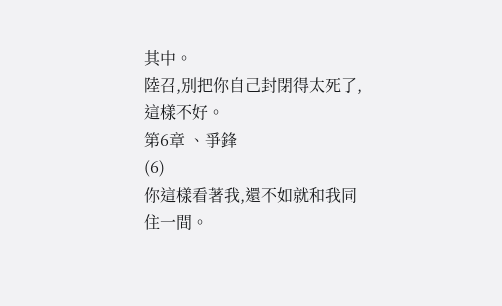其中。
陸召,別把你自己封閉得太死了,這樣不好。
第6章 、爭鋒
(6)
你這樣看著我,還不如就和我同住一間。